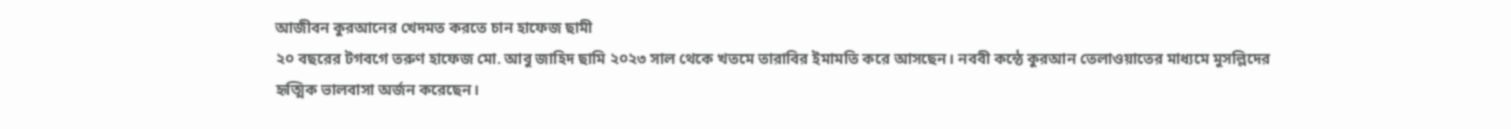আজীবন কুরআনের খেদমত করতে চান হাফেজ ছামী
২০ বছরের টগবগে তরুণ হাফেজ মো. আবু জাহিদ ছামি ২০২৩ সাল থেকে খতমে তারাবির ইমামতি করে আসছেন। নববী কন্ঠে কুরআন তেলাওয়াতের মাধ্যমে মুসল্লিদের হৃত্মিক ভালবাসা অর্জন করেছেন।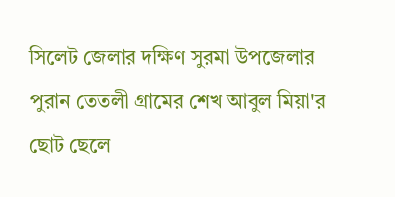সিলেট জেলার দক্ষিণ সুরমা উপজেলার পুরান তেতলী গ্রামের শেখ আবুল মিয়া'র ছোট ছেলে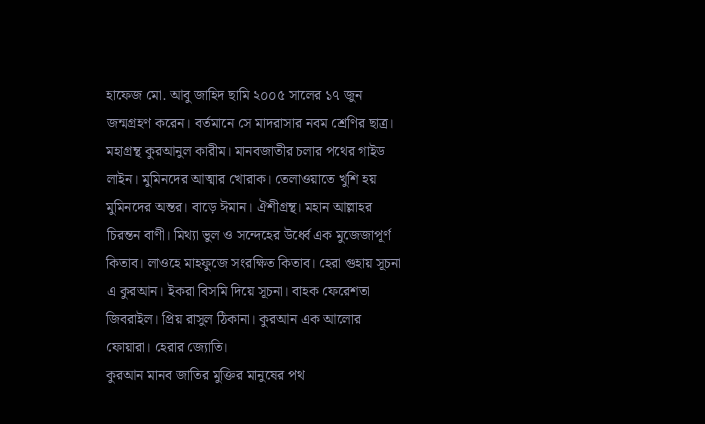হাফেজ মো. আবু জাহিদ ছামি ২০০৫ সালের ১৭ জুন জন্মগ্রহণ করেন। বর্তমানে সে মাদরাসার নবম শ্রেণির ছাত্র।
মহাগ্রন্থ কুরআনুল কারীম। মানবজাতীর চলার পথের গাইড লাইন। মুমিনদের আত্মার খোরাক। তেলাওয়াতে খুশি হয় মুমিনদের অন্তর। বাড়ে ঈমান। ঐশীগ্রন্থ। মহান আল্লাহর চিরন্তন বাণী। মিথ্যা ভুল ও সন্দেহের উর্ধ্বে এক মুজেজাপূর্ণ কিতাব। লাওহে মাহফুজে সংরক্ষিত কিতাব। হেরা গুহায় সূচনা এ কুরআন। ইকরা বিসমি দিয়ে সূচনা। বাহক ফেরেশতা জিবরাইল। প্রিয় রাসুল ঠিকানা। কুরআন এক আলোর ফোয়ারা। হেরার জ্যোতি।
কুরআন মানব জাতির মুক্তির মানুষের পথ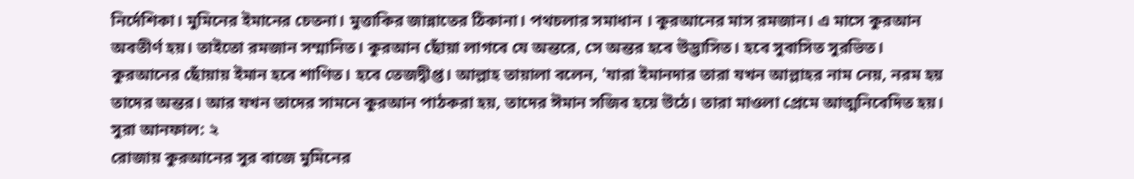নির্দেশিকা। মুমিনের ইমানের চেতনা। মুত্তাকির জান্নাতের ঠিকানা। পথচলার সমাধান । কুরআনের মাস রমজান। এ মাসে কুরআন অবতীর্ণ হয়। তাইতো রমজান সম্মানিত। কুরআন ছোঁয়া লাগবে যে অন্তরে, সে অন্তর হবে উদ্ভাসিত। হবে সুবাসিত সুরভিত। কুরআনের ছোঁয়ায় ইমান হবে শাণিত। হবে তেজদ্বীপ্ত। আল্লাহ তায়ালা বলেন, 'যারা ইমানদার তারা যখন আল্লাহর নাম নেয়, নরম হয় তাদের অন্তর। আর যখন তাদের সামনে কুরআন পাঠকরা হয়, তাদের ঈমান সজিব হয়ে উঠে। তারা মাওলা প্রেমে আত্মনিবেদিত হয়। সুরা আনফাল: ২
রোজায় কুরআনের সুর বাজে মুমিনের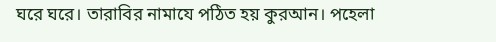ঘরে ঘরে। তারাবির নামাযে পঠিত হয় কুরআন। পহেলা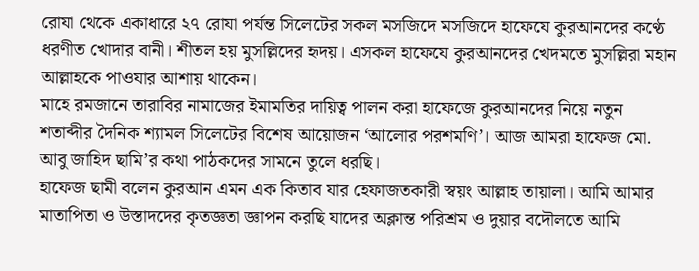রোযা থেকে একাধারে ২৭ রোযা পর্যন্ত সিলেটের সকল মসজিদে মসজিদে হাফেযে কুরআনদের কণ্ঠে ধরণীত খোদার বানী। শীতল হয় মুসল্লিদের হৃদয়। এসকল হাফেযে কুরআনদের খেদমতে মুসল্লিরা মহান আল্লাহকে পাওযার আশায় থাকেন।
মাহে রমজানে তারাবির নামাজের ইমামতির দায়িত্ব পালন করা হাফেজে কুরআনদের নিয়ে নতুন শতাব্দীর দৈনিক শ্যামল সিলেটের বিশেষ আয়োজন ‘আলোর পরশমণি’। আজ আমরা হাফেজ মো. আবু জাহিদ ছামি’র কথা পাঠকদের সামনে তুলে ধরছি।
হাফেজ ছামী বলেন কুরআন এমন এক কিতাব যার হেফাজতকারী স্বয়ং আল্লাহ তায়ালা। আমি আমার মাতাপিতা ও উস্তাদদের কৃতজ্ঞতা জ্ঞাপন করছি যাদের অক্লান্ত পরিশ্রম ও দুয়ার বদৌলতে আমি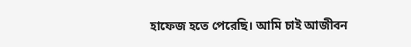হাফেজ হতে পেরেছি। আমি চাই আজীবন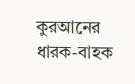কুরআনের ধারক-বাহক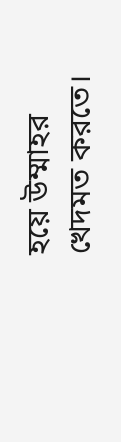হয়ে উম্মাহর খেদমত করতে।